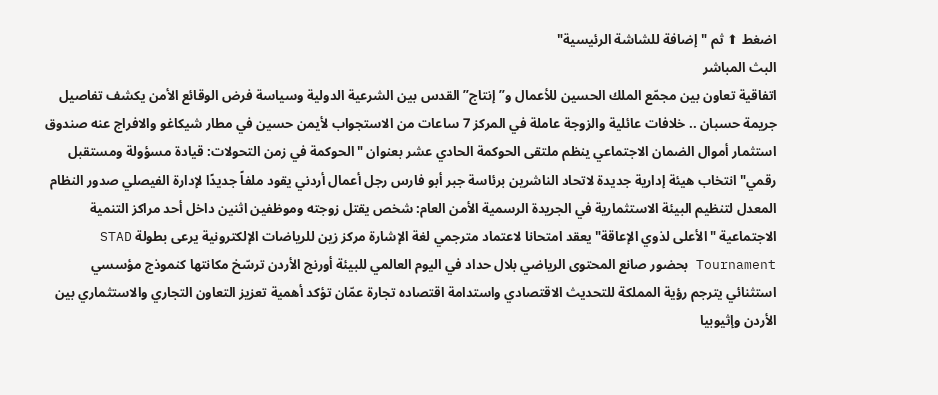اضغط ⬆ ثم "إضافة للشاشة الرئيسية"
البث المباشر
اتفاقية تعاون بين مجمّع الملك الحسين للأعمال و”إنتاج” القدس بين الشرعية الدولية وسياسة فرض الوقائع الأمن يكشف تفاصيل جريمة حسبان .. خلافات عائلية والزوجة عاملة في المركز 7 ساعات من الاستجواب لأيمن حسين في مطار شيكاغو والافراج عنه صندوق استثمار أموال الضمان الاجتماعي ينظم ملتقى الحوكمة الحادي عشر بعنوان "الحوكمة في زمن التحولات: قيادة مسؤولة ومستقبل رقمي" انتخاب هيئة إدارية جديدة لاتحاد الناشرين برئاسة جبر أبو فارس رجل أعمال أردني يقود ملفاً جديدًا لإدارة الفيصلي صدور النظام المعدل لتنظيم البيئة الاستثمارية في الجريدة الرسمية الأمن العام: شخص يقتل زوجته وموظفين اثنين داخل أحد مراكز التنمية الاجتماعية "الأعلى لذوي الإعاقة" يعقد امتحانا لاعتماد مترجمي لغة الإشارة مركز زين للرياضات الإلكترونية يرعى بطولة STAD Tournament بحضور صانع المحتوى الرياضي بلال حداد في اليوم العالمي للبيئة أورنج الأردن ترسّخ مكانتها كنموذج مؤسسي استثنائي يترجم رؤية المملكة للتحديث الاقتصادي واستدامة اقتصاده تجارة عمّان تؤكد أهمية تعزيز التعاون التجاري والاستثماري بين الأردن وإثيوبيا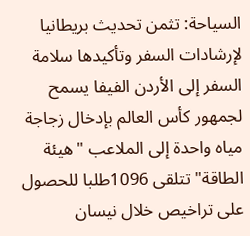السياحة: تثمن تحديث بريطانيا لإرشادات السفر وتأكيدها سلامة السفر إلى الأردن الفيفا يسمح لجمهور كأس العالم بإدخال زجاجة مياه واحدة إلى الملاعب "هيئة الطاقة" تتلقى 1096طلبا للحصول على تراخيص خلال نيسان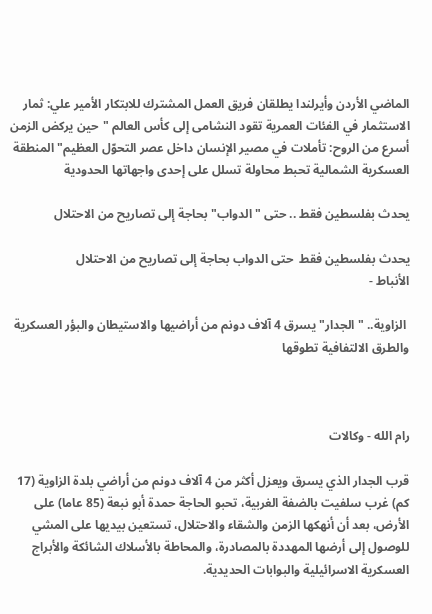الماضي الأردن وأيرلندا يطلقان فريق العمل المشترك للابتكار الأمير علي: ثمار الاستثمار في الفئات العمرية تقود النشامى إلى كأس العالم "حين يركض الزمن أسرع من الروح: تأملات في مصير الإنسان داخل عصر التحوّل العظيم" المنطقة العسكرية الشمالية تحبط محاولة تسلل على إحدى واجهاتها الحدودية

يحدث بفلسطين فقط .. حتى "الدواب" بحاجة إلى تصاريح من الاحتلال

يحدث بفلسطين فقط  حتى الدواب بحاجة إلى تصاريح من الاحتلال
الأنباط -

 الزاوية.. "الجدار" يسرق 4 آلاف دونم من أراضيها والاستيطان والبؤر العسكرية والطرق الالتفافية تطوقها



رام الله - وكالات

قرب الجدار الذي يسرق ويعزل أكثر من 4 آلاف دونم من أراضي بلدة الزاوية (17 كم) غرب سلفيت بالضفة الغربية، تحبو الحاجة حمدة أبو نبعة (85 عاما) على الأرض، بعد أن أنهكها الزمن والشقاء والاحتلال، تستعين بيديها على المشي للوصول إلى أرضها المهددة بالمصادرة، والمحاطة بالأسلاك الشائكة والأبراج العسكرية الاسرائيلية والبوابات الحديدية.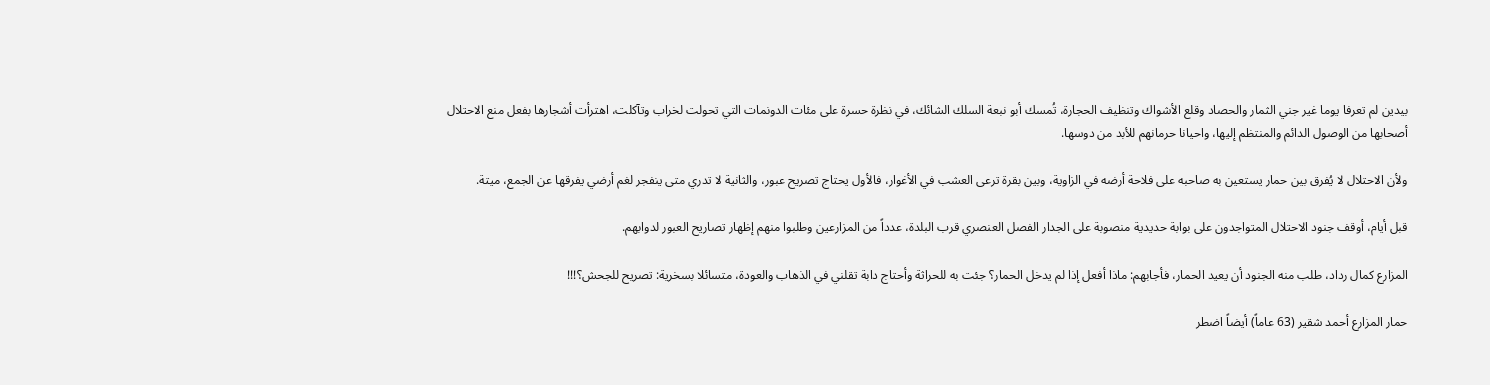بيدين لم تعرفا يوما غير جني الثمار والحصاد وقلع الأشواك وتنظيف الحجارة، تُمسك أبو نبعة السلك الشائك، في نظرة حسرة على مئات الدونمات التي تحولت لخراب وتآكلت، اهترأت أشجارها بفعل منع الاحتلال أصحابها من الوصول الدائم والمنتظم إليها، واحيانا حرمانهم للأبد من دوسها.

ولأن الاحتلال لا يُفرق بين حمار يستعين به صاحبه على فلاحة أرضه في الزاوية، وبين بقرة ترعى العشب في الأغوار، فالأول يحتاج تصريح عبور، والثانية لا تدري متى ينفجر لغم أرضي يفرقها عن الجمع، ميتة.

قبل أيام، أوقف جنود الاحتلال المتواجدون على بوابة حديدية منصوبة على الجدار الفصل العنصري قرب البلدة، عدداً من المزارعين وطلبوا منهم إظهار تصاريح العبور لدوابهم.

المزارع كمال رداد، طلب منه الجنود أن يعيد الحمار، فأجابهم: ماذا أفعل إذا لم يدخل الحمار؟ جئت به للحراثة وأحتاج دابة تقلني في الذهاب والعودة، متسائلا بسخرية: تصريح للجحش؟!!!

حمار المزارع أحمد شقير (63 عاماً) أيضاً اضطر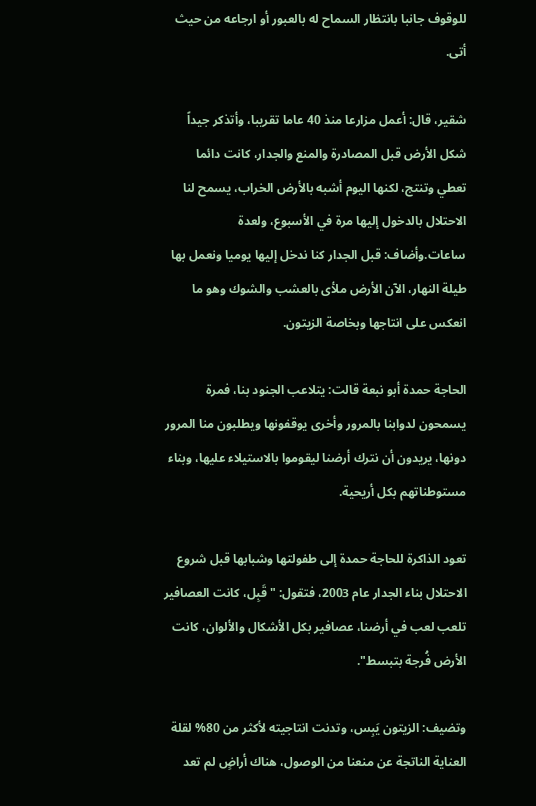للوقوف جانبا بانتظار السماح له بالعبور أو ارجاعه من حيث أتى.

شقير، قال: أعمل مزارعا منذ 40 عاما تقريبا، وأتذكر جيداً شكل الأرض قبل المصادرة والمنع والجدار، كانت دائما تعطي وتنتج، لكنها اليوم أشبه بالأرض الخراب، يسمح لنا الاحتلال بالدخول إليها مرة في الأسبوع، ولعدة ساعات.وأضاف: قبل الجدار كنا ندخل إليها يوميا ونعمل بها طيلة النهار، الآن الأرض ملأى بالعشب والشوك وهو ما انعكس على انتاجها وبخاصة الزيتون.

الحاجة حمدة أبو نبعة قالت: يتلاعب الجنود بنا، فمرة يسمحون لدوابنا بالمرور وأخرى يوقفونها ويطلبون منا المرور دونها، يريدون أن نترك أرضنا ليقوموا بالاستيلاء عليها، وبناء مستوطناتهم بكل أريحية.

تعود الذاكرة للحاجة حمدة إلى طفولتها وشبابها قبل شروع الاحتلال بناء الجدار عام 2003، فتقول: "قَبِل، كانت العصافير تلعب لعب في أرضنا، عصافير بكل الأشكال والألوان، كانت الأرض فُرجة بتبسط".

وتضيف: الزيتون يَبِس، وتدنت انتاجيته لأكثر من 80% لقلة العناية الناتجة عن منعنا من الوصول، هناك أراضٍ لم تعد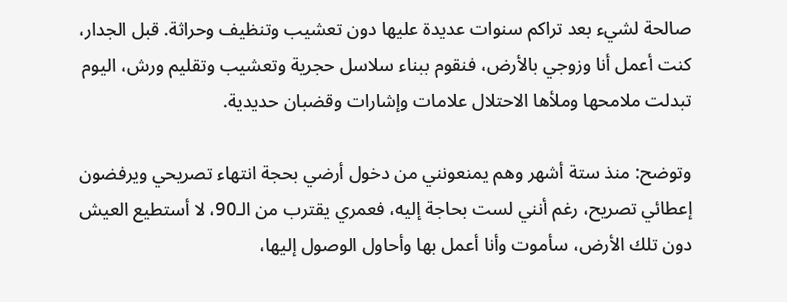صالحة لشيء بعد تراكم سنوات عديدة عليها دون تعشيب وتنظيف وحراثة. قبل الجدار، كنت أعمل أنا وزوجي بالأرض، فنقوم ببناء سلاسل حجرية وتعشيب وتقليم ورش، اليوم تبدلت ملامحها وملأها الاحتلال علامات وإشارات وقضبان حديدية.

وتوضح: منذ ستة أشهر وهم يمنعونني من دخول أرضي بحجة انتهاء تصريحي ويرفضون إعطائي تصريح، رغم أنني لست بحاجة إليه، فعمري يقترب من الـ90، لا أستطيع العيش دون تلك الأرض، سأموت وأنا أعمل بها وأحاول الوصول إليها،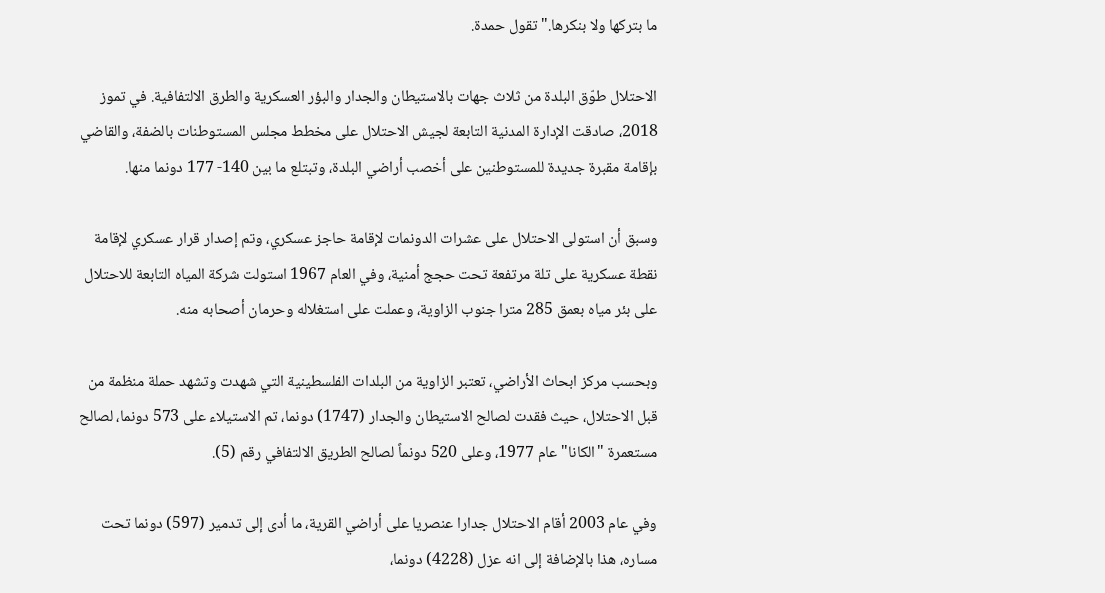ما بتركها ولا بنكرها." تقول حمدة.

الاحتلال طوّق البلدة من ثلاث جهات بالاستيطان والجدار والبؤر العسكرية والطرق الالتفافية. في تموز 2018، صادقت الإدارة المدنية التابعة لجيش الاحتلال على مخطط مجلس المستوطنات بالضفة، والقاضي بإقامة مقبرة جديدة للمستوطنين على أخصب أراضي البلدة، وتبتلع ما بين 140- 177 دونما منها.

وسبق أن استولى الاحتلال على عشرات الدونمات لإقامة حاجز عسكري، وتم إصدار قرار عسكري لإقامة نقطة عسكرية على تلة مرتفعة تحت حجج أمنية، وفي العام 1967 استولت شركة المياه التابعة للاحتلال على بئر مياه بعمق 285 مترا جنوب الزاوية، وعملت على استغلاله وحرمان أصحابه منه.

وبحسب مركز ابحاث الأراضي، تعتبر الزاوية من البلدات الفلسطينية التي شهدت وتشهد حملة منظمة من قبل الاحتلال، حيث فقدت لصالح الاستيطان والجدار (1747) دونما، تم الاستيلاء على 573 دونما، لصالح  مستعمرة "الكانا" عام 1977، وعلى 520 دونماً لصالح الطريق الالتفافي رقم (5).

وفي عام 2003 أقام الاحتلال جدارا عنصريا على أراضي القرية، ما أدى إلى تدمير (597) دونما تحت مساره، هذا بالإضافة إلى انه عزل (4228) دونما،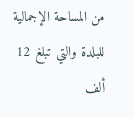من المساحة الإجمالية للبلدة والتي تبلغ 12 ألف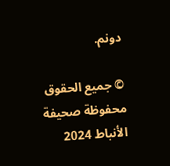دونم.

© جميع الحقوق محفوظة صحيفة الأنباط 2024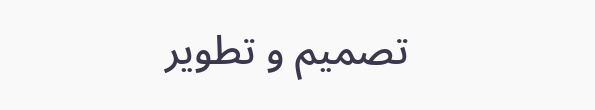تصميم و تطوير